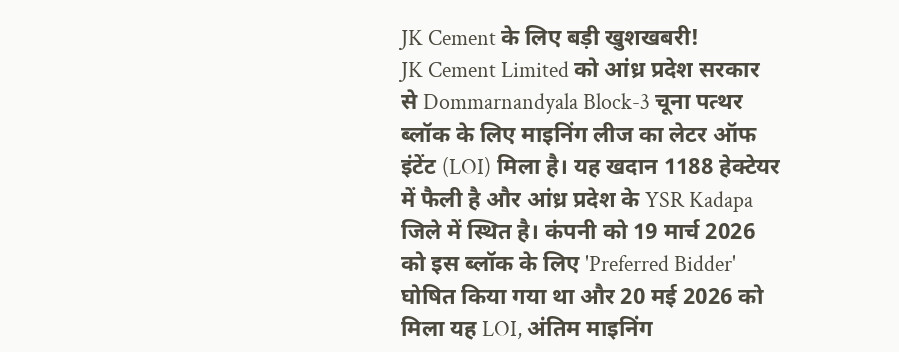JK Cement के लिए बड़ी खुशखबरी!
JK Cement Limited को आंध्र प्रदेश सरकार से Dommarnandyala Block-3 चूना पत्थर ब्लॉक के लिए माइनिंग लीज का लेटर ऑफ इंटेंट (LOI) मिला है। यह खदान 1188 हेक्टेयर में फैली है और आंध्र प्रदेश के YSR Kadapa जिले में स्थित है। कंपनी को 19 मार्च 2026 को इस ब्लॉक के लिए 'Preferred Bidder' घोषित किया गया था और 20 मई 2026 को मिला यह LOI, अंतिम माइनिंग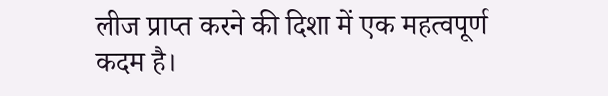लीज प्राप्त करने की दिशा में एक महत्वपूर्ण कदम है।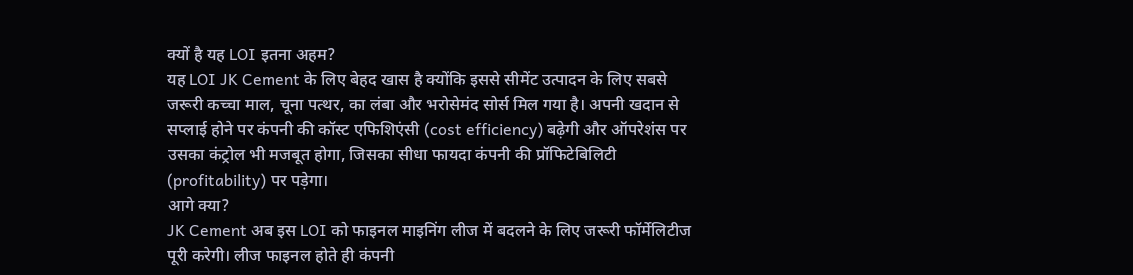क्यों है यह LOI इतना अहम?
यह LOI JK Cement के लिए बेहद खास है क्योंकि इससे सीमेंट उत्पादन के लिए सबसे जरूरी कच्चा माल, चूना पत्थर, का लंबा और भरोसेमंद सोर्स मिल गया है। अपनी खदान से सप्लाई होने पर कंपनी की कॉस्ट एफिशिएंसी (cost efficiency) बढ़ेगी और ऑपरेशंस पर उसका कंट्रोल भी मजबूत होगा, जिसका सीधा फायदा कंपनी की प्रॉफिटेबिलिटी (profitability) पर पड़ेगा।
आगे क्या?
JK Cement अब इस LOI को फाइनल माइनिंग लीज में बदलने के लिए जरूरी फॉर्मेलिटीज पूरी करेगी। लीज फाइनल होते ही कंपनी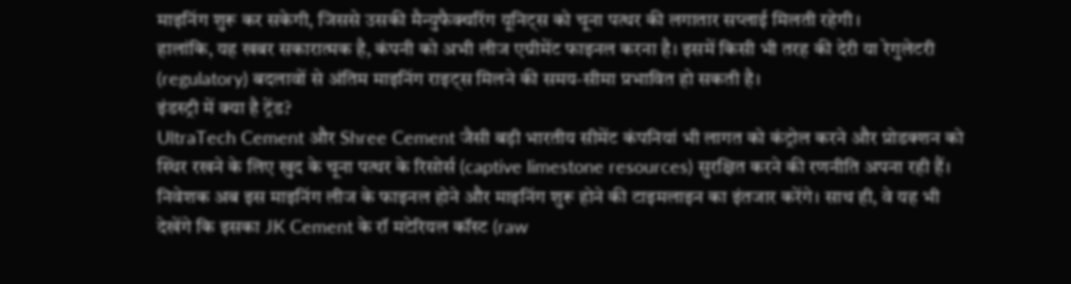माइनिंग शुरू कर सकेगी, जिससे उसकी मैन्युफैक्चरिंग यूनिट्स को चूना पत्थर की लगातार सप्लाई मिलती रहेगी।
हालांकि, यह खबर सकारात्मक है, कंपनी को अभी लीज एग्रीमेंट फाइनल करना है। इसमें किसी भी तरह की देरी या रेगुलेटरी (regulatory) बदलावों से अंतिम माइनिंग राइट्स मिलने की समय-सीमा प्रभावित हो सकती है।
इंडस्ट्री में क्या है ट्रेंड?
UltraTech Cement और Shree Cement जैसी बड़ी भारतीय सीमेंट कंपनियां भी लागत को कंट्रोल करने और प्रोडक्शन को स्थिर रखने के लिए खुद के चूना पत्थर के रिसोर्स (captive limestone resources) सुरक्षित करने की रणनीति अपना रही हैं।
निवेशक अब इस माइनिंग लीज के फाइनल होने और माइनिंग शुरू होने की टाइमलाइन का इंतजार करेंगे। साथ ही, वे यह भी देखेंगे कि इसका JK Cement के रॉ मटेरियल कॉस्ट (raw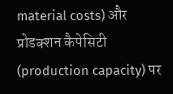material costs) और प्रोडक्शन कैपेसिटी (production capacity) पर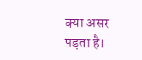क्या असर पड़ता है।